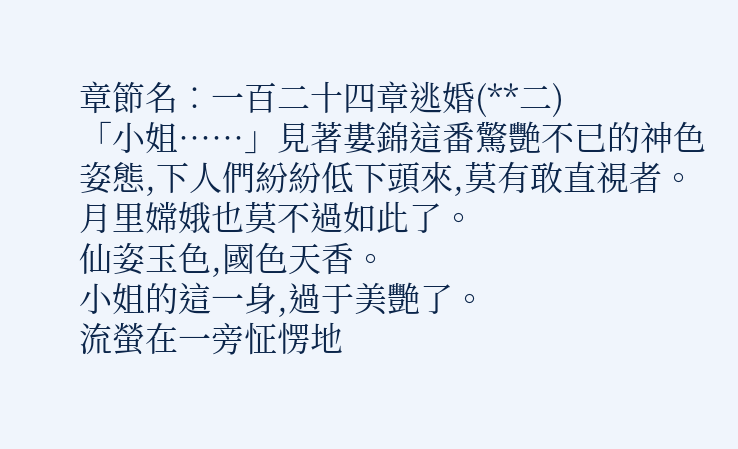章節名︰一百二十四章逃婚(**二)
「小姐……」見著婁錦這番驚艷不已的神色姿態,下人們紛紛低下頭來,莫有敢直視者。
月里嫦娥也莫不過如此了。
仙姿玉色,國色天香。
小姐的這一身,過于美艷了。
流螢在一旁怔愣地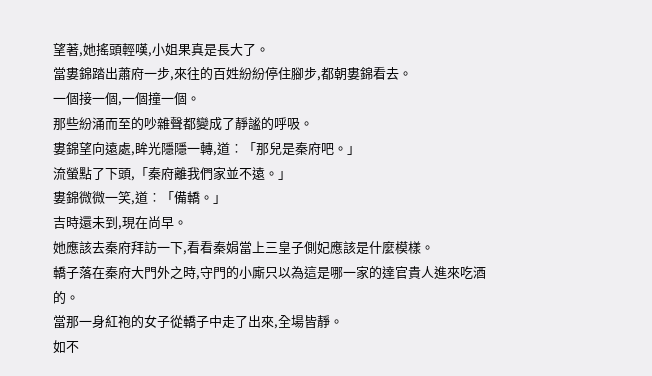望著,她搖頭輕嘆,小姐果真是長大了。
當婁錦踏出蕭府一步,來往的百姓紛紛停住腳步,都朝婁錦看去。
一個接一個,一個撞一個。
那些紛涌而至的吵雜聲都變成了靜謐的呼吸。
婁錦望向遠處,眸光隱隱一轉,道︰「那兒是秦府吧。」
流螢點了下頭,「秦府離我們家並不遠。」
婁錦微微一笑,道︰「備轎。」
吉時還未到,現在尚早。
她應該去秦府拜訪一下,看看秦娟當上三皇子側妃應該是什麼模樣。
轎子落在秦府大門外之時,守門的小廝只以為這是哪一家的達官貴人進來吃酒的。
當那一身紅袍的女子從轎子中走了出來,全場皆靜。
如不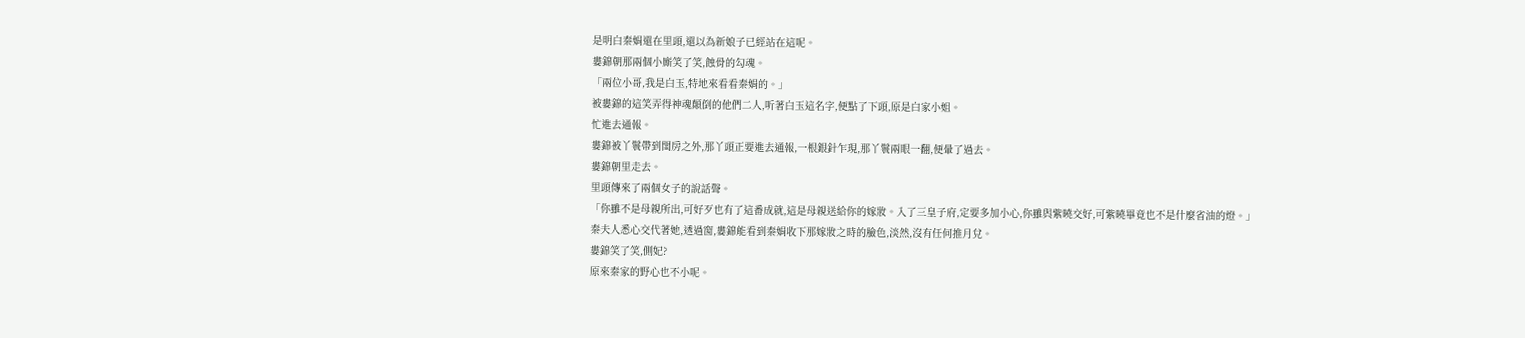是明白秦娟還在里頭,還以為新娘子已經站在這呢。
婁錦朝那兩個小廝笑了笑,蝕骨的勾魂。
「兩位小哥,我是白玉,特地來看看秦娟的。」
被婁錦的這笑弄得神魂顛倒的他們二人,听著白玉這名字,便點了下頭,原是白家小姐。
忙進去通報。
婁錦被丫鬟帶到閨房之外,那丫頭正要進去通報,一根銀針乍現,那丫鬟兩眼一翻,便暈了過去。
婁錦朝里走去。
里頭傳來了兩個女子的說話聲。
「你雖不是母親所出,可好歹也有了這番成就,這是母親送給你的嫁妝。入了三皇子府,定要多加小心,你雖與紫曉交好,可紫曉畢竟也不是什麼省油的燈。」
秦夫人悉心交代著她,透過窗,婁錦能看到秦娟收下那嫁妝之時的臉色,淡然,沒有任何推月兌。
婁錦笑了笑,側妃?
原來秦家的野心也不小呢。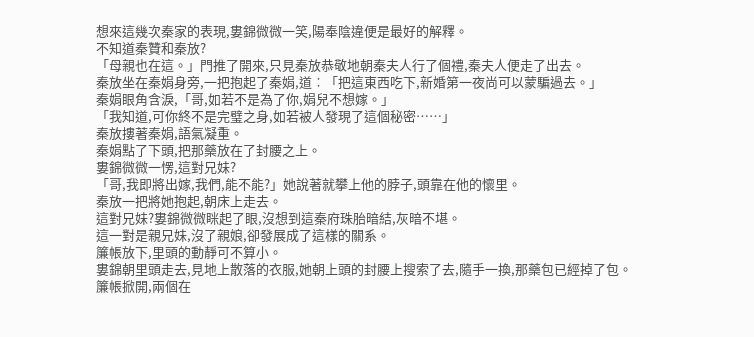想來這幾次秦家的表現,婁錦微微一笑,陽奉陰違便是最好的解釋。
不知道秦贊和秦放?
「母親也在這。」門推了開來,只見秦放恭敬地朝秦夫人行了個禮,秦夫人便走了出去。
秦放坐在秦娟身旁,一把抱起了秦娟,道︰「把這東西吃下,新婚第一夜尚可以蒙騙過去。」
秦娟眼角含淚,「哥,如若不是為了你,娟兒不想嫁。」
「我知道,可你終不是完璧之身,如若被人發現了這個秘密……」
秦放摟著秦娟,語氣凝重。
秦娟點了下頭,把那藥放在了封腰之上。
婁錦微微一愣,這對兄妹?
「哥,我即將出嫁,我們,能不能?」她說著就攀上他的脖子,頭靠在他的懷里。
秦放一把將她抱起,朝床上走去。
這對兄妹?婁錦微微眯起了眼,沒想到這秦府珠胎暗結,灰暗不堪。
這一對是親兄妹,沒了親娘,卻發展成了這樣的關系。
簾帳放下,里頭的動靜可不算小。
婁錦朝里頭走去,見地上散落的衣服,她朝上頭的封腰上搜索了去,隨手一換,那藥包已經掉了包。
簾帳掀開,兩個在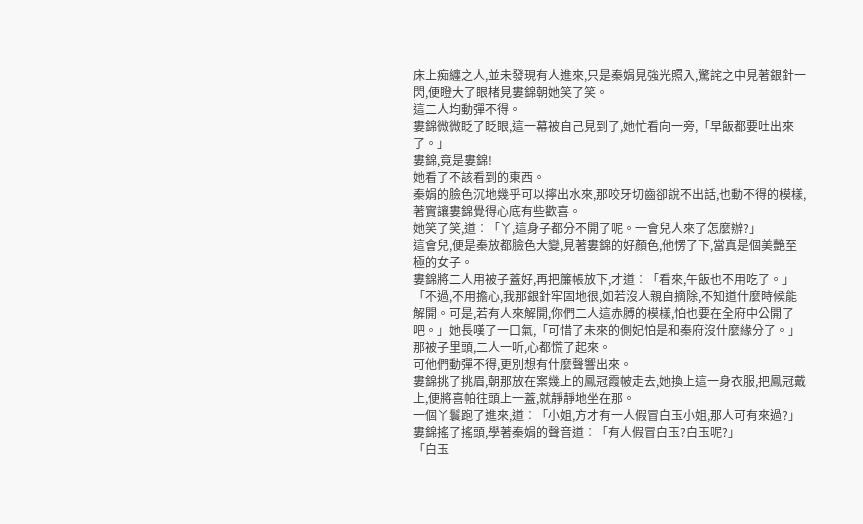床上痴纏之人,並未發現有人進來,只是秦娟見強光照入,驚詫之中見著銀針一閃,便瞪大了眼楮見婁錦朝她笑了笑。
這二人均動彈不得。
婁錦微微眨了眨眼,這一幕被自己見到了,她忙看向一旁,「早飯都要吐出來了。」
婁錦,竟是婁錦!
她看了不該看到的東西。
秦娟的臉色沉地幾乎可以擰出水來,那咬牙切齒卻說不出話,也動不得的模樣,著實讓婁錦覺得心底有些歡喜。
她笑了笑,道︰「丫,這身子都分不開了呢。一會兒人來了怎麼辦?」
這會兒,便是秦放都臉色大變,見著婁錦的好顏色,他愣了下,當真是個美艷至極的女子。
婁錦將二人用被子蓋好,再把簾帳放下,才道︰「看來,午飯也不用吃了。」
「不過,不用擔心,我那銀針牢固地很,如若沒人親自摘除,不知道什麼時候能解開。可是,若有人來解開,你們二人這赤膊的模樣,怕也要在全府中公開了吧。」她長嘆了一口氣,「可惜了未來的側妃怕是和秦府沒什麼緣分了。」
那被子里頭,二人一听,心都慌了起來。
可他們動彈不得,更別想有什麼聲響出來。
婁錦挑了挑眉,朝那放在案幾上的鳳冠霞帔走去,她換上這一身衣服,把鳳冠戴上,便將喜帕往頭上一蓋,就靜靜地坐在那。
一個丫鬟跑了進來,道︰「小姐,方才有一人假冒白玉小姐,那人可有來過?」
婁錦搖了搖頭,學著秦娟的聲音道︰「有人假冒白玉?白玉呢?」
「白玉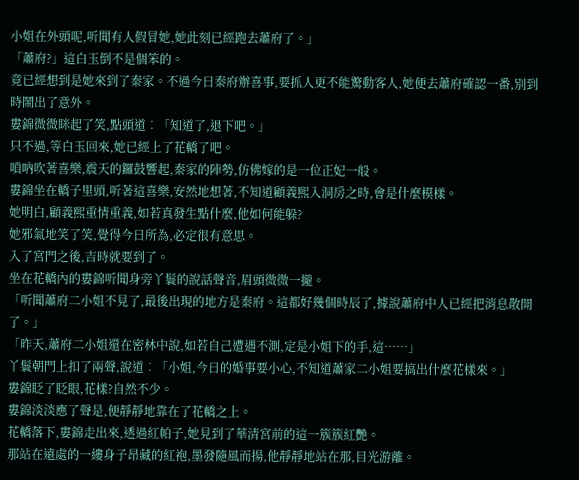小姐在外頭呢,听聞有人假冒她,她此刻已經跑去蕭府了。」
「蕭府?」這白玉倒不是個笨的。
竟已經想到是她來到了秦家。不過今日秦府辦喜事,要抓人更不能驚動客人,她便去蕭府確認一番,別到時鬧出了意外。
婁錦微微眯起了笑,點頭道︰「知道了,退下吧。」
只不過,等白玉回來,她已經上了花轎了吧。
嗩吶吹著喜樂,震天的鑼鼓響起,秦家的陣勢,仿佛嫁的是一位正妃一般。
婁錦坐在轎子里頭,听著這喜樂,安然地想著,不知道顧義熙入洞房之時,會是什麼模樣。
她明白,顧義熙重情重義,如若真發生點什麼,他如何能躲?
她邪氣地笑了笑,覺得今日所為,必定很有意思。
入了宮門之後,吉時就要到了。
坐在花轎內的婁錦听聞身旁丫鬟的說話聲音,眉頭微微一攏。
「听聞蕭府二小姐不見了,最後出現的地方是秦府。這都好幾個時辰了,據說蕭府中人已經把消息散開了。」
「昨天,蕭府二小姐還在密林中說,如若自己遭遇不測,定是小姐下的手,這……」
丫鬟朝門上扣了兩聲,說道︰「小姐,今日的婚事要小心,不知道蕭家二小姐要搞出什麼花樣來。」
婁錦眨了眨眼,花樣?自然不少。
婁錦淡淡應了聲是,便靜靜地靠在了花轎之上。
花轎落下,婁錦走出來,透過紅帕子,她見到了華清宮前的這一簇簇紅艷。
那站在遠處的一縷身子昂藏的紅袍,墨發隨風而揚,他靜靜地站在那,目光游離。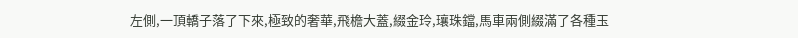左側,一頂轎子落了下來,極致的奢華,飛檐大蓋,綴金玲,瓖珠鐺,馬車兩側綴滿了各種玉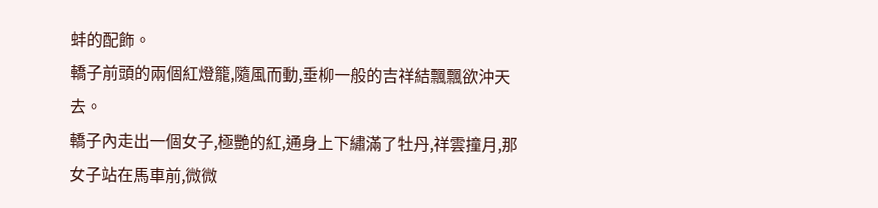蚌的配飾。
轎子前頭的兩個紅燈籠,隨風而動,垂柳一般的吉祥結飄飄欲沖天去。
轎子內走出一個女子,極艷的紅,通身上下繡滿了牡丹,祥雲撞月,那女子站在馬車前,微微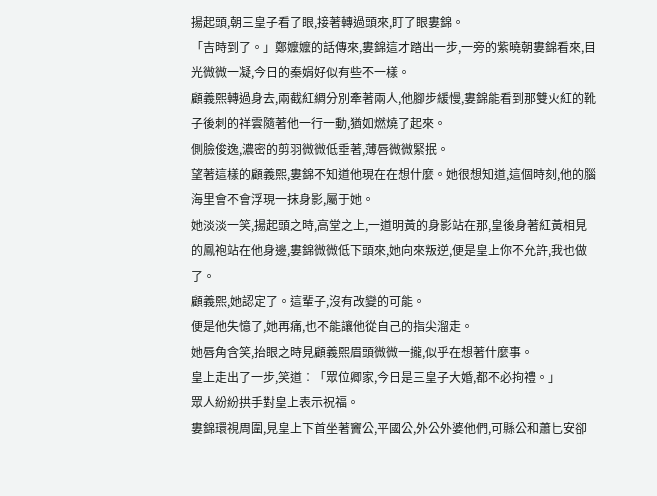揚起頭,朝三皇子看了眼,接著轉過頭來,盯了眼婁錦。
「吉時到了。」鄭嬤嬤的話傳來,婁錦這才踏出一步,一旁的紫曉朝婁錦看來,目光微微一凝,今日的秦娟好似有些不一樣。
顧義熙轉過身去,兩截紅綢分別牽著兩人,他腳步緩慢,婁錦能看到那雙火紅的靴子後刺的祥雲隨著他一行一動,猶如燃燒了起來。
側臉俊逸,濃密的剪羽微微低垂著,薄唇微微緊抿。
望著這樣的顧義熙,婁錦不知道他現在在想什麼。她很想知道,這個時刻,他的腦海里會不會浮現一抹身影,屬于她。
她淡淡一笑,揚起頭之時,高堂之上,一道明黃的身影站在那,皇後身著紅黃相見的鳳袍站在他身邊,婁錦微微低下頭來,她向來叛逆,便是皇上你不允許,我也做了。
顧義熙,她認定了。這輩子,沒有改變的可能。
便是他失憶了,她再痛,也不能讓他從自己的指尖溜走。
她唇角含笑,抬眼之時見顧義熙眉頭微微一攏,似乎在想著什麼事。
皇上走出了一步,笑道︰「眾位卿家,今日是三皇子大婚,都不必拘禮。」
眾人紛紛拱手對皇上表示祝福。
婁錦環視周圍,見皇上下首坐著竇公,平國公,外公外婆他們,可縣公和蕭匕安卻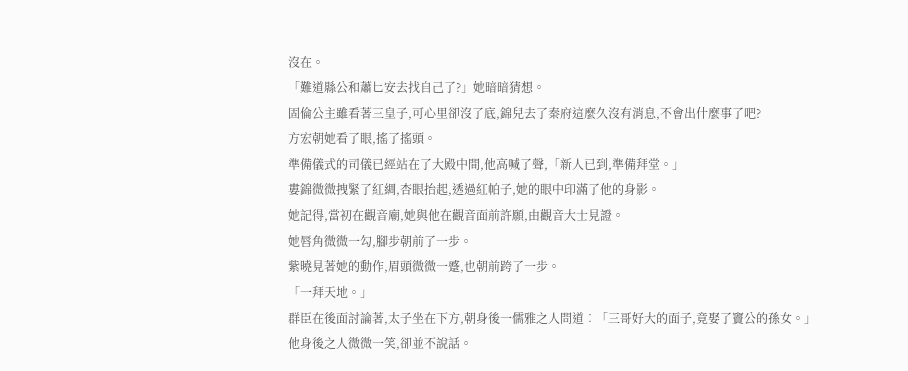沒在。
「難道縣公和蕭匕安去找自己了?」她暗暗猜想。
固倫公主雖看著三皇子,可心里卻沒了底,錦兒去了秦府這麼久沒有消息,不會出什麼事了吧?
方宏朝她看了眼,搖了搖頭。
準備儀式的司儀已經站在了大殿中間,他高喊了聲,「新人已到,準備拜堂。」
婁錦微微拽緊了紅綢,杏眼抬起,透過紅帕子,她的眼中印滿了他的身影。
她記得,當初在觀音廟,她與他在觀音面前許願,由觀音大士見證。
她唇角微微一勾,腳步朝前了一步。
紫曉見著她的動作,眉頭微微一蹙,也朝前跨了一步。
「一拜天地。」
群臣在後面討論著,太子坐在下方,朝身後一儒雅之人問道︰「三哥好大的面子,竟娶了竇公的孫女。」
他身後之人微微一笑,卻並不說話。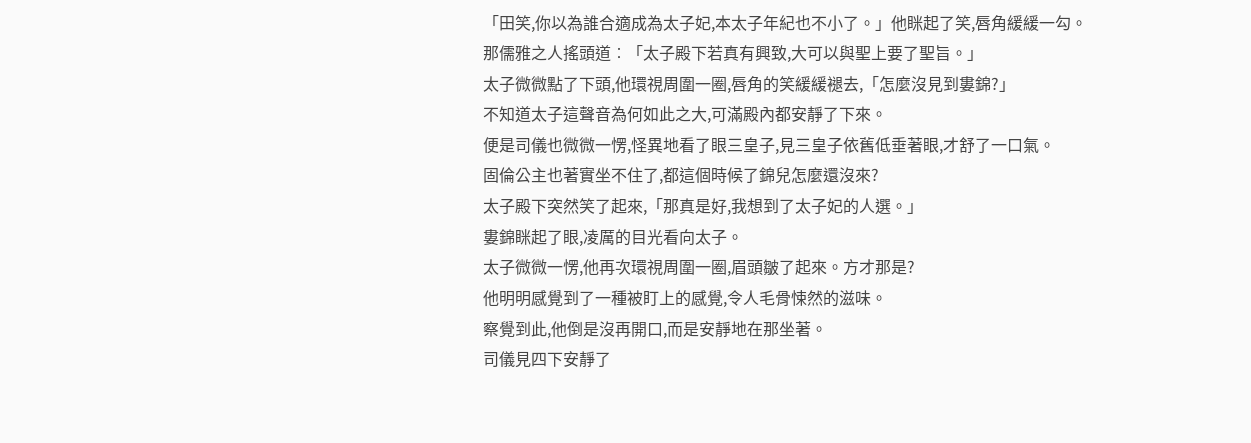「田笑,你以為誰合適成為太子妃,本太子年紀也不小了。」他眯起了笑,唇角緩緩一勾。
那儒雅之人搖頭道︰「太子殿下若真有興致,大可以與聖上要了聖旨。」
太子微微點了下頭,他環視周圍一圈,唇角的笑緩緩褪去,「怎麼沒見到婁錦?」
不知道太子這聲音為何如此之大,可滿殿內都安靜了下來。
便是司儀也微微一愣,怪異地看了眼三皇子,見三皇子依舊低垂著眼,才舒了一口氣。
固倫公主也著實坐不住了,都這個時候了錦兒怎麼還沒來?
太子殿下突然笑了起來,「那真是好,我想到了太子妃的人選。」
婁錦眯起了眼,凌厲的目光看向太子。
太子微微一愣,他再次環視周圍一圈,眉頭皺了起來。方才那是?
他明明感覺到了一種被盯上的感覺,令人毛骨悚然的滋味。
察覺到此,他倒是沒再開口,而是安靜地在那坐著。
司儀見四下安靜了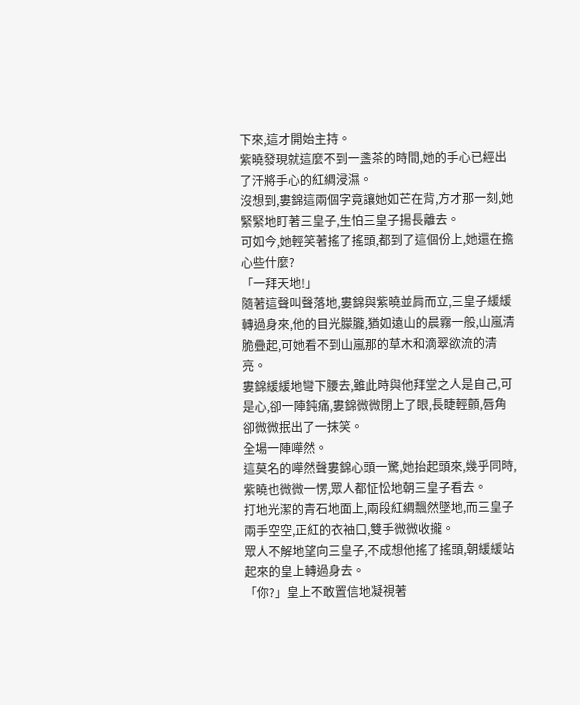下來,這才開始主持。
紫曉發現就這麼不到一盞茶的時間,她的手心已經出了汗將手心的紅綢浸濕。
沒想到,婁錦這兩個字竟讓她如芒在背,方才那一刻,她緊緊地盯著三皇子,生怕三皇子揚長離去。
可如今,她輕笑著搖了搖頭,都到了這個份上,她還在擔心些什麼?
「一拜天地!」
隨著這聲叫聲落地,婁錦與紫曉並肩而立,三皇子緩緩轉過身來,他的目光朦朧,猶如遠山的晨霧一般,山嵐清脆疊起,可她看不到山嵐那的草木和滴翠欲流的清亮。
婁錦緩緩地彎下腰去,雖此時與他拜堂之人是自己,可是心,卻一陣鈍痛,婁錦微微閉上了眼,長睫輕顫,唇角卻微微抿出了一抹笑。
全場一陣嘩然。
這莫名的嘩然聲婁錦心頭一驚,她抬起頭來,幾乎同時,紫曉也微微一愣,眾人都怔忪地朝三皇子看去。
打地光潔的青石地面上,兩段紅綢飄然墜地,而三皇子兩手空空,正紅的衣袖口,雙手微微收攏。
眾人不解地望向三皇子,不成想他搖了搖頭,朝緩緩站起來的皇上轉過身去。
「你?」皇上不敢置信地凝視著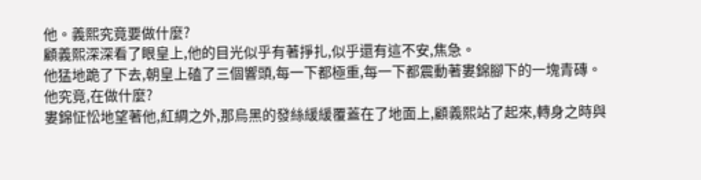他。義熙究竟要做什麼?
顧義熙深深看了眼皇上,他的目光似乎有著掙扎,似乎還有這不安,焦急。
他猛地跪了下去,朝皇上磕了三個響頭,每一下都極重,每一下都震動著婁錦腳下的一塊青磚。
他究竟,在做什麼?
婁錦怔忪地望著他,紅綢之外,那烏黑的發絲緩緩覆蓋在了地面上,顧義熙站了起來,轉身之時與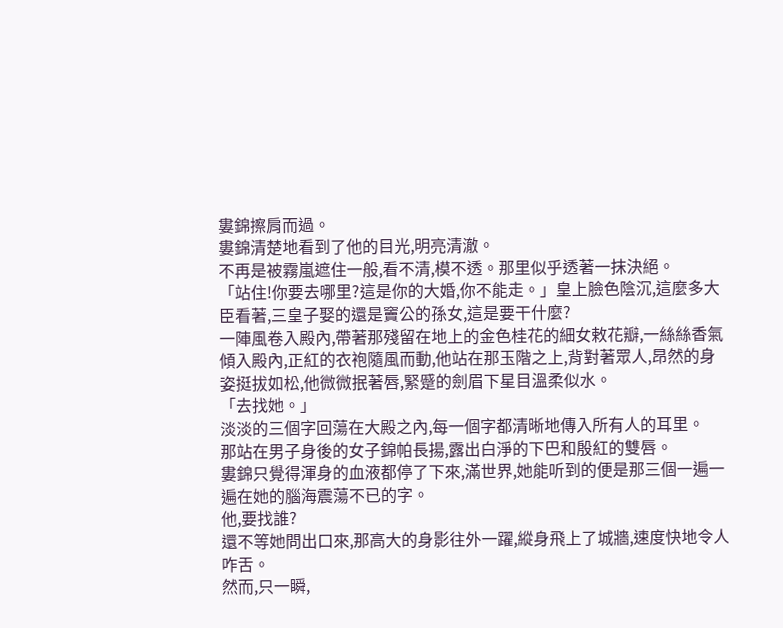婁錦擦肩而過。
婁錦清楚地看到了他的目光,明亮清澈。
不再是被霧嵐遮住一般,看不清,模不透。那里似乎透著一抹決絕。
「站住!你要去哪里?這是你的大婚,你不能走。」皇上臉色陰沉,這麼多大臣看著,三皇子娶的還是竇公的孫女,這是要干什麼?
一陣風卷入殿內,帶著那殘留在地上的金色桂花的細女敕花瓣,一絲絲香氣傾入殿內,正紅的衣袍隨風而動,他站在那玉階之上,背對著眾人,昂然的身姿挺拔如松,他微微抿著唇,緊蹙的劍眉下星目溫柔似水。
「去找她。」
淡淡的三個字回蕩在大殿之內,每一個字都清晰地傳入所有人的耳里。
那站在男子身後的女子錦帕長揚,露出白淨的下巴和殷紅的雙唇。
婁錦只覺得渾身的血液都停了下來,滿世界,她能听到的便是那三個一遍一遍在她的腦海震蕩不已的字。
他,要找誰?
還不等她問出口來,那高大的身影往外一躍,縱身飛上了城牆,速度快地令人咋舌。
然而,只一瞬,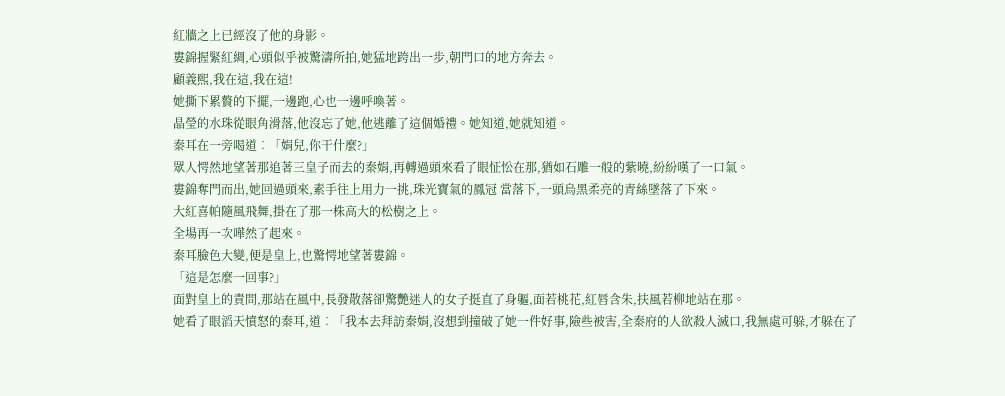紅牆之上已經沒了他的身影。
婁錦握緊紅綢,心頭似乎被驚濤所拍,她猛地跨出一步,朝門口的地方奔去。
顧義熙,我在這,我在這!
她撕下累贅的下擺,一邊跑,心也一邊呼喚著。
晶瑩的水珠從眼角滑落,他沒忘了她,他逃離了這個婚禮。她知道,她就知道。
秦耳在一旁喝道︰「娟兒,你干什麼?」
眾人愕然地望著那追著三皇子而去的秦娟,再轉過頭來看了眼怔忪在那,猶如石雕一般的紫曉,紛紛嘆了一口氣。
婁錦奪門而出,她回過頭來,素手往上用力一挑,珠光寶氣的鳳冠 當落下,一頭烏黑柔亮的青絲墜落了下來。
大紅喜帕隨風飛舞,掛在了那一株高大的松樹之上。
全場再一次嘩然了起來。
秦耳臉色大變,便是皇上,也驚愕地望著婁錦。
「這是怎麼一回事?」
面對皇上的責問,那站在風中,長發散落卻驚艷迷人的女子挺直了身軀,面若桃花,紅唇含朱,扶風若柳地站在那。
她看了眼滔天憤怒的秦耳,道︰「我本去拜訪秦娟,沒想到撞破了她一件好事,險些被害,全秦府的人欲殺人滅口,我無處可躲,才躲在了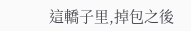這轎子里,掉包之後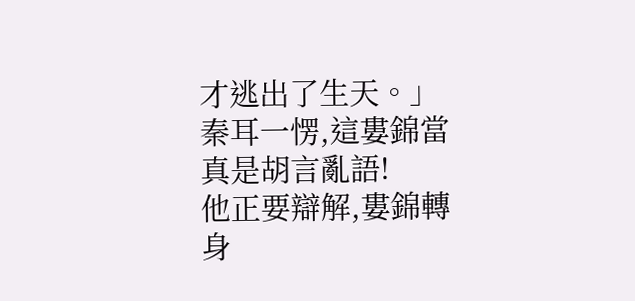才逃出了生天。」
秦耳一愣,這婁錦當真是胡言亂語!
他正要辯解,婁錦轉身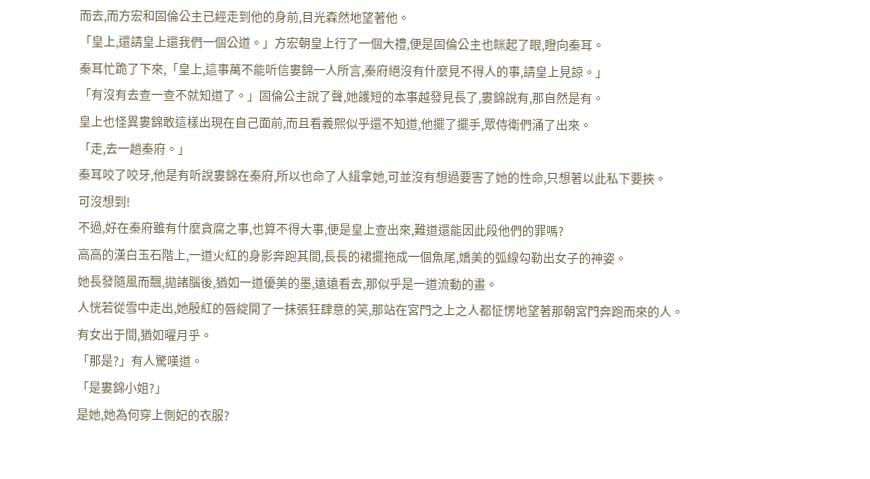而去,而方宏和固倫公主已經走到他的身前,目光森然地望著他。
「皇上,還請皇上還我們一個公道。」方宏朝皇上行了一個大禮,便是固倫公主也眯起了眼,瞪向秦耳。
秦耳忙跪了下來,「皇上,這事萬不能听信婁錦一人所言,秦府絕沒有什麼見不得人的事,請皇上見諒。」
「有沒有去查一查不就知道了。」固倫公主說了聲,她護短的本事越發見長了,婁錦說有,那自然是有。
皇上也怪異婁錦敢這樣出現在自己面前,而且看義熙似乎還不知道,他擺了擺手,眾侍衛們涌了出來。
「走,去一趟秦府。」
秦耳咬了咬牙,他是有听說婁錦在秦府,所以也命了人緝拿她,可並沒有想過要害了她的性命,只想著以此私下要挾。
可沒想到!
不過,好在秦府雖有什麼貪腐之事,也算不得大事,便是皇上查出來,難道還能因此段他們的罪嗎?
高高的漢白玉石階上,一道火紅的身影奔跑其間,長長的裙擺拖成一個魚尾,嬌美的弧線勾勒出女子的神姿。
她長發隨風而飄,拋諸腦後,猶如一道優美的墨,遠遠看去,那似乎是一道流動的畫。
人恍若從雪中走出,她殷紅的唇綻開了一抹張狂肆意的笑,那站在宮門之上之人都怔愣地望著那朝宮門奔跑而來的人。
有女出于間,猶如曜月乎。
「那是?」有人驚嘆道。
「是婁錦小姐?」
是她,她為何穿上側妃的衣服?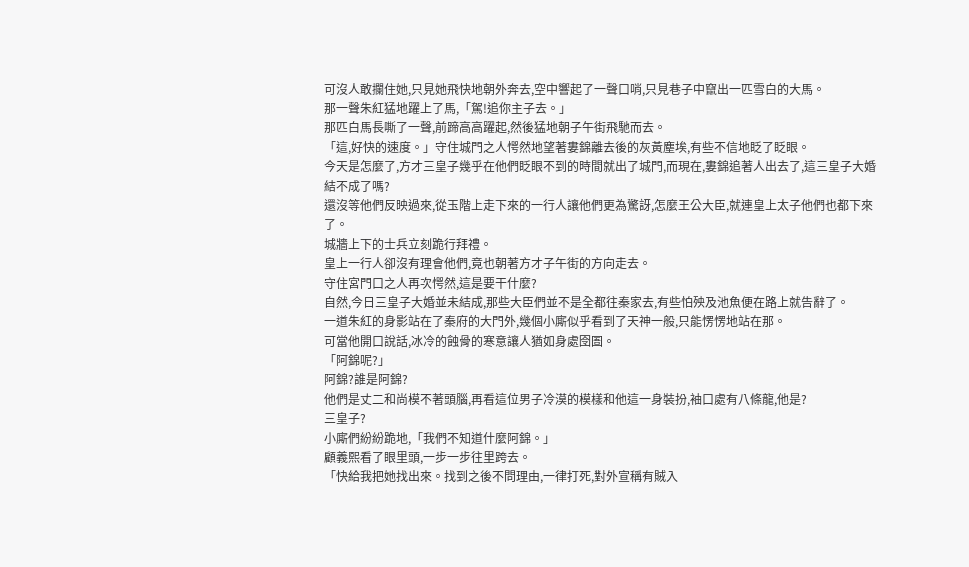可沒人敢攔住她,只見她飛快地朝外奔去,空中響起了一聲口哨,只見巷子中竄出一匹雪白的大馬。
那一聲朱紅猛地躍上了馬,「駕!追你主子去。」
那匹白馬長嘶了一聲,前蹄高高躍起,然後猛地朝子午街飛馳而去。
「這,好快的速度。」守住城門之人愕然地望著婁錦離去後的灰黃塵埃,有些不信地眨了眨眼。
今天是怎麼了,方才三皇子幾乎在他們眨眼不到的時間就出了城門,而現在,婁錦追著人出去了,這三皇子大婚結不成了嗎?
還沒等他們反映過來,從玉階上走下來的一行人讓他們更為驚訝,怎麼王公大臣,就連皇上太子他們也都下來了。
城牆上下的士兵立刻跪行拜禮。
皇上一行人卻沒有理會他們,竟也朝著方才子午街的方向走去。
守住宮門口之人再次愕然,這是要干什麼?
自然,今日三皇子大婚並未結成,那些大臣們並不是全都往秦家去,有些怕殃及池魚便在路上就告辭了。
一道朱紅的身影站在了秦府的大門外,幾個小廝似乎看到了天神一般,只能愣愣地站在那。
可當他開口說話,冰冷的蝕骨的寒意讓人猶如身處囹圄。
「阿錦呢?」
阿錦?誰是阿錦?
他們是丈二和尚模不著頭腦,再看這位男子冷漠的模樣和他這一身裝扮,袖口處有八條龍,他是?
三皇子?
小廝們紛紛跪地,「我們不知道什麼阿錦。」
顧義熙看了眼里頭,一步一步往里跨去。
「快給我把她找出來。找到之後不問理由,一律打死,對外宣稱有賊入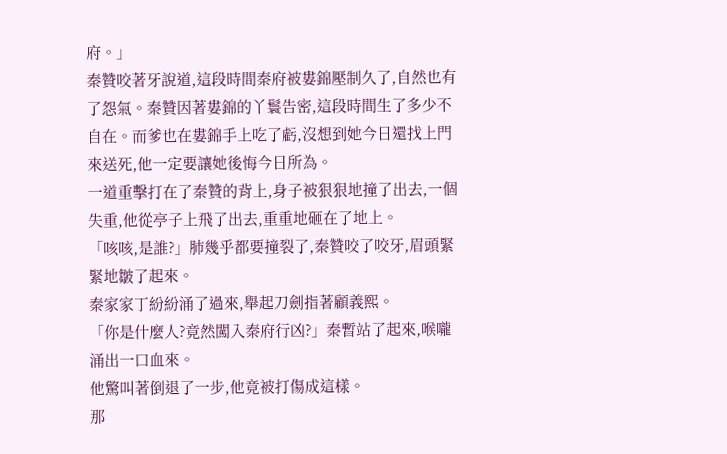府。」
秦贊咬著牙說道,這段時間秦府被婁錦壓制久了,自然也有了怨氣。秦贊因著婁錦的丫鬟告密,這段時間生了多少不自在。而爹也在婁錦手上吃了虧,沒想到她今日還找上門來送死,他一定要讓她後悔今日所為。
一道重擊打在了秦贊的背上,身子被狠狠地撞了出去,一個失重,他從亭子上飛了出去,重重地砸在了地上。
「咳咳,是誰?」肺幾乎都要撞裂了,秦贊咬了咬牙,眉頭緊緊地皺了起來。
秦家家丁紛紛涌了過來,舉起刀劍指著顧義熙。
「你是什麼人?竟然闖入秦府行凶?」秦暫站了起來,喉嚨涌出一口血來。
他驚叫著倒退了一步,他竟被打傷成這樣。
那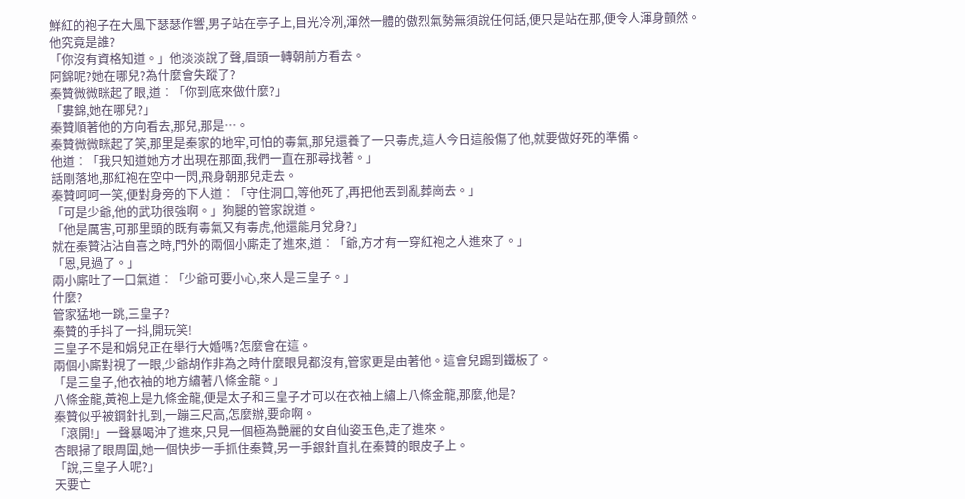鮮紅的袍子在大風下瑟瑟作響,男子站在亭子上,目光冷冽,渾然一體的傲烈氣勢無須說任何話,便只是站在那,便令人渾身顫然。
他究竟是誰?
「你沒有資格知道。」他淡淡說了聲,眉頭一轉朝前方看去。
阿錦呢?她在哪兒?為什麼會失蹤了?
秦贊微微眯起了眼,道︰「你到底來做什麼?」
「婁錦,她在哪兒?」
秦贊順著他的方向看去,那兒,那是…。
秦贊微微眯起了笑,那里是秦家的地牢,可怕的毒氣,那兒還養了一只毒虎,這人今日這般傷了他,就要做好死的準備。
他道︰「我只知道她方才出現在那面,我們一直在那尋找著。」
話剛落地,那紅袍在空中一閃,飛身朝那兒走去。
秦贊呵呵一笑,便對身旁的下人道︰「守住洞口,等他死了,再把他丟到亂葬崗去。」
「可是少爺,他的武功很強啊。」狗腿的管家說道。
「他是厲害,可那里頭的既有毒氣又有毒虎,他還能月兌身?」
就在秦贊沾沾自喜之時,門外的兩個小廝走了進來,道︰「爺,方才有一穿紅袍之人進來了。」
「恩,見過了。」
兩小廝吐了一口氣道︰「少爺可要小心,來人是三皇子。」
什麼?
管家猛地一跳,三皇子?
秦贊的手抖了一抖,開玩笑!
三皇子不是和娟兒正在舉行大婚嗎?怎麼會在這。
兩個小廝對視了一眼,少爺胡作非為之時什麼眼見都沒有,管家更是由著他。這會兒踢到鐵板了。
「是三皇子,他衣袖的地方繡著八條金龍。」
八條金龍,黃袍上是九條金龍,便是太子和三皇子才可以在衣袖上繡上八條金龍,那麼,他是?
秦贊似乎被鋼針扎到,一蹦三尺高,怎麼辦,要命啊。
「滾開!」一聲暴喝沖了進來,只見一個極為艷麗的女自仙姿玉色,走了進來。
杏眼掃了眼周圍,她一個快步一手抓住秦贊,另一手銀針直扎在秦贊的眼皮子上。
「說,三皇子人呢?」
天要亡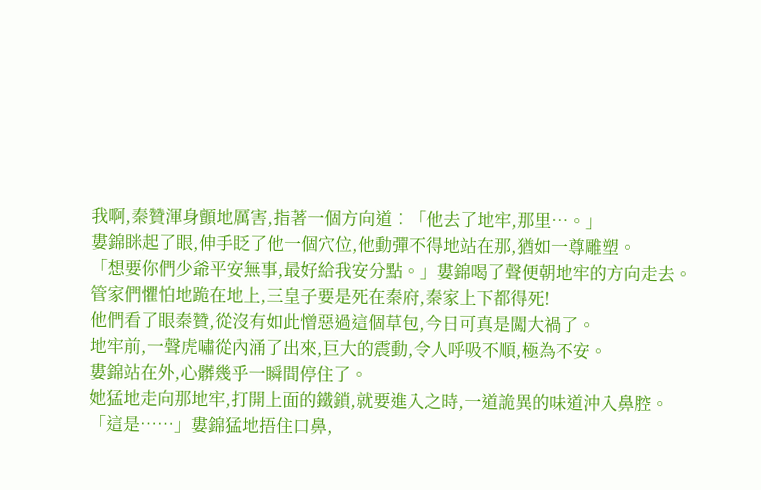我啊,秦贊渾身顫地厲害,指著一個方向道︰「他去了地牢,那里…。」
婁錦眯起了眼,伸手眨了他一個穴位,他動彈不得地站在那,猶如一尊雕塑。
「想要你們少爺平安無事,最好給我安分點。」婁錦喝了聲便朝地牢的方向走去。
管家們懼怕地跪在地上,三皇子要是死在秦府,秦家上下都得死!
他們看了眼秦贊,從沒有如此憎惡過這個草包,今日可真是闖大禍了。
地牢前,一聲虎嘯從內涌了出來,巨大的震動,令人呼吸不順,極為不安。
婁錦站在外,心髒幾乎一瞬間停住了。
她猛地走向那地牢,打開上面的鐵鎖,就要進入之時,一道詭異的味道沖入鼻腔。
「這是……」婁錦猛地捂住口鼻,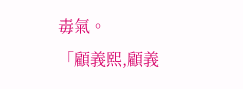毒氣。
「顧義熙,顧義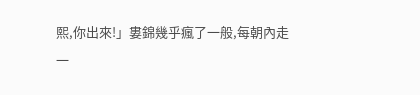熙,你出來!」婁錦幾乎瘋了一般,每朝內走一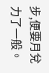步,便要月兌力了一般。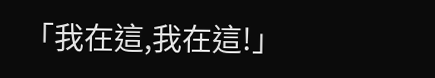「我在這,我在這!」